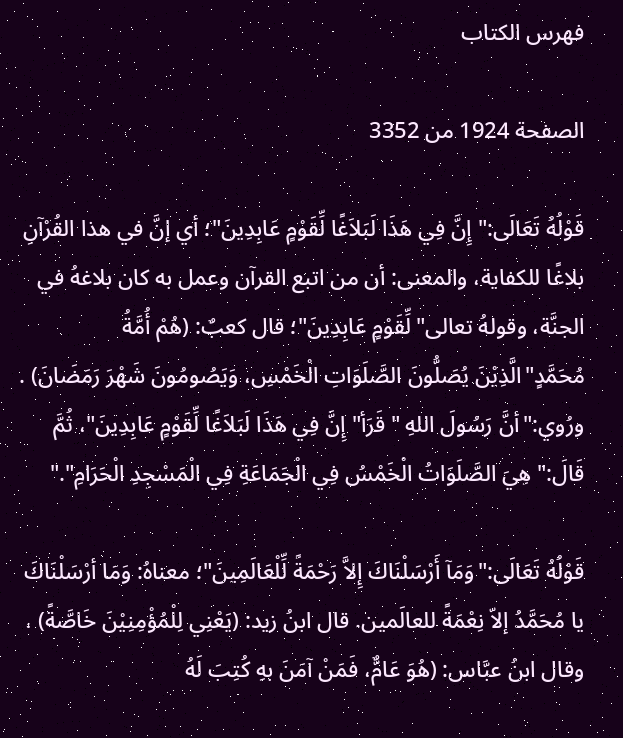فهرس الكتاب

الصفحة 1924 من 3352

قَوْلُهُ تَعَالَى:"إِنَّ فِي هَذَا لَبَلاَغًا لِّقَوْمٍ عَابِدِينَ"؛ أي إنَّ في هذا القُرْآنِ بلاغًا للكفاية، والمعنى: أن من اتبع القرآن وعمل به كان بلاغهُ في الجنَّة، وقولهُ تعالى"لِّقَوْمٍ عَابِدِينَ"؛ قال كعبٌ: (هُمْ أُمَّةُ مُحَمَّدٍ"الَّذِيْنَ يُصَلُّونَ الصَّلَوَاتِ الْخَمْسِ، وَيَصُومُونَ شَهْرَ رَمَضَانَ) . ورُوي:"أنَّ رَسُولَ اللهِ " قَرَأ"إِنَّ فِي هَذَا لَبَلاَغًا لِّقَوْمٍ عَابِدِينَ"، ثُمَّ قَالَ:" هِيَ الصَّلَوَاتُ الْخَمْسُ فِي الْجَمَاعَةِ فِي الْمَسْجِدِ الْحَرَامِ"."

قَوْلُهُ تَعَالَى:"وَمَآ أَرْسَلْنَاكَ إِلاَّ رَحْمَةً لِّلْعَالَمِينَ"؛ معناهُ: وَمَا أرْسَلْنَاكَ يا مُحَمَّدُ إلاّ نِعْمَةً للعالَمين. قال ابنُ زيد: (يَعْنِي لِلْمُؤْمِنِيْنَ خَاصَّةً) ، وقال ابنُ عبَّاس: (هُوَ عَامٌّ، فَمَنْ آمَنَ بهِ كُتِبَ لَهُ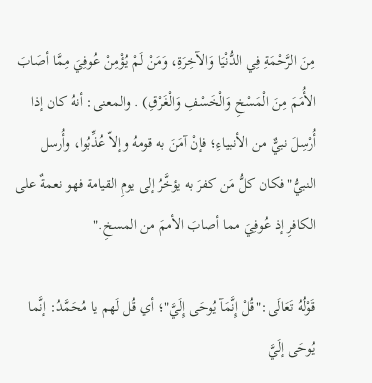مِنَ الرَّحْمَةِ فِي الدُّنْيَا وَالآخِرَةِ، وَمَنْ لَمْ يُؤْمِنْ عُوفِيَ مِمَّا أصَابَ الأُمَمَ مِنَ الْمَسْخِ وَالْخَسْفِ وَالْغَرْقِ) . والمعنى: أنهُ كان إذا أُرْسِلَ نبيٌّ من الأنبياءِ؛ فإنْ آمَنَ به قومهُ وإلاّ عُذِّبُوا، وأُرسل النبيُّ"فكان كلُّ مَن كفرَ به يؤخَّرُ إلى يومِ القيامة فهو نعمةٌ على الكافرِ إذ عُوفِيَ مما أصابَ الأممَ من المسخِ."

قَوْلُهُ تَعَالَى:"قُلْ إِنَّمَآ يُوحَى إِلَيَّ"؛ أي قُل لَهم يا مُحَمَّدُ: إنَّما يُوحَى إلَيَّ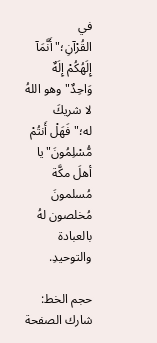في القُرْآنِ؛"أَنَّمَآ إِلَهُكُمْ إِلَهٌ وَاحِدٌ"وهو اللهُ لا شريكَ له؛"فَهَلْ أَنتُمْ مُّسْلِمُونَ"يا أهلَ مكَّة مُسلمونَ مُخلصون لهُ بالعبادة والتوحيدِ.

حجم الخط:
شارك الصفحة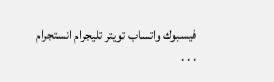فيسبوك واتساب تويتر تليجرام انستجرام
. . .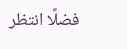فضلًا انتظر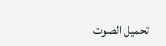تحميل الصوت